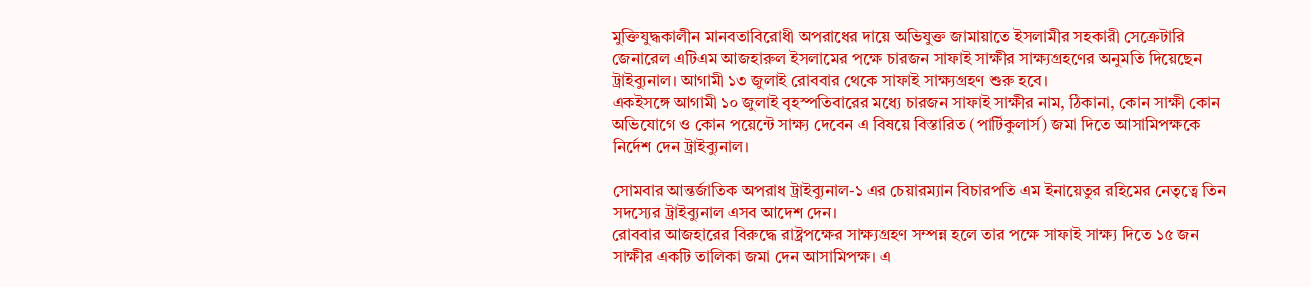মুক্তিযুদ্ধকালীন মানবতাবিরোধী অপরাধের দায়ে অভিযুক্ত জামায়াতে ইসলামীর সহকারী সেক্রেটারি জেনারেল এটিএম আজহারুল ইসলামের পক্ষে চারজন সাফাই সাক্ষীর সাক্ষ্যগ্রহণের অনুমতি দিয়েছেন ট্রাইব্যুনাল। আগামী ১৩ জুলাই রোববার থেকে সাফাই সাক্ষ্যগ্রহণ শুরু হবে।
একইসঙ্গে আগামী ১০ জুলাই বৃহস্পতিবারের মধ্যে চারজন সাফাই সাক্ষীর নাম, ঠিকানা, কোন সাক্ষী কোন অভিযোগে ও কোন পয়েন্টে সাক্ষ্য দেবেন এ বিষয়ে বিস্তারিত (পার্টিকুলার্স) জমা দিতে আসামিপক্ষকে নির্দেশ দেন ট্রাইব্যুনাল।

সোমবার আন্তর্জাতিক অপরাধ ট্রাইব্যুনাল-১ এর চেয়ারম্যান বিচারপতি এম ইনায়েতুর রহিমের নেতৃত্বে তিন সদস্যের ট্রাইব্যুনাল এসব আদেশ দেন।
রোববার আজহারের বিরুদ্ধে রাষ্ট্রপক্ষের সাক্ষ্যগ্রহণ সম্পন্ন হলে তার পক্ষে সাফাই সাক্ষ্য দিতে ১৫ জন সাক্ষীর একটি তালিকা জমা দেন আসামিপক্ষ। এ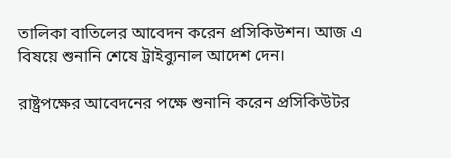তালিকা বাতিলের আবেদন করেন প্রসিকিউশন। আজ এ বিষয়ে শুনানি শেষে ট্রাইব্যুনাল আদেশ দেন।

রাষ্ট্রপক্ষের আবেদনের পক্ষে শুনানি করেন প্রসিকিউটর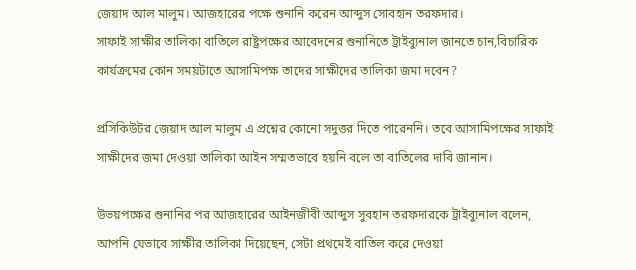জেয়াদ আল মালুম। আজহারের পক্ষে শুনানি করেন আব্দুস সোবহান তরফদার।
সাফাই সাক্ষীর তালিকা বাতিলে রাষ্ট্রপক্ষের আবেদনের শুনানিতে ট্রাইব্যুনাল জানতে চান,বিচারিক কার্যক্রমের কোন সময়টাতে আসামিপক্ষ তাদের সাক্ষীদের তালিকা জমা দবেন?

প্রসিকিউটর জেয়াদ আল মালুম এ প্রশ্নের কোনো সদুত্তর দিতে পারেননি। তবে আসামিপক্ষের সাফাই সাক্ষীদের জমা দেওয়া তালিকা আইন সম্মতভাবে হয়নি বলে তা বাতিলের দাবি জানান।

উভয়পক্ষের শুনানির পর আজহারের আইনজীবী আব্দুস সুবহান তরফদারকে ট্রাইব্যুনাল বলেন, আপনি যেভাবে সাক্ষীর তালিকা দিয়েছেন, সেটা প্রথমেই বাতিল করে দেওয়া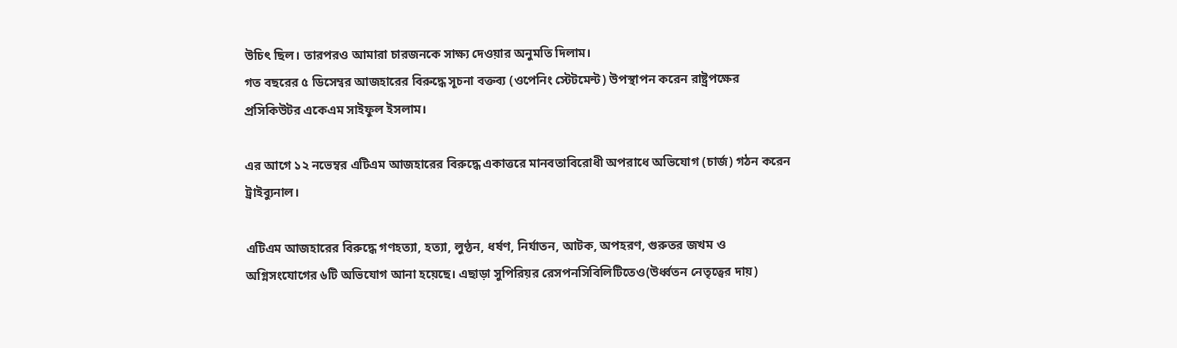উচিৎ ছিল। তারপরও আমারা চারজনকে সাক্ষ্য দেওয়ার অনুমতি দিলাম।
গত বছরের ৫ ডিসেম্বর আজহারের বিরুদ্ধে সূচনা বক্তব্য (ওপেনিং স্টেটমেন্ট) উপস্থাপন করেন রাষ্ট্রপক্ষের প্রসিকিউটর একেএম সাইফুল ইসলাম।

এর আগে ১২ নভেম্বর এটিএম আজহারের বিরুদ্ধে একাত্তরে মানবতাবিরোধী অপরাধে অভিযোগ (চার্জ) গঠন করেন ট্রাইব্যুনাল।

এটিএম আজহারের বিরুদ্ধে গণহত্যা, হত্যা, লুণ্ঠন, ধর্ষণ, নির্যাতন, আটক, অপহরণ, গুরুতর জখম ও অগ্নিসংযোগের ৬টি অভিযোগ আনা হয়েছে। এছাড়া সুপিরিয়র রেসপনসিবিলিটিতেও(উর্ধ্বতন নেতৃত্বের দায়)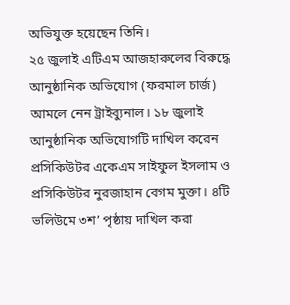অভিযুক্ত হয়েছেন তিনি।
২৫ জুলাই এটিএম আজহারুলের বিরুদ্ধে আনুষ্ঠানিক অভিযোগ (ফরমাল চার্জ) আমলে নেন ট্রাইব্যুনাল। ১৮ জুলাই আনুষ্ঠানিক অভিযোগটি দাখিল করেন প্রসিকিউটর একেএম সাইফুল ইসলাম ও প্রসিকিউটর নুরজাহান বেগম মুক্তা। ৪টি ভলিউমে ৩শ’ পৃষ্ঠায় দাখিল করা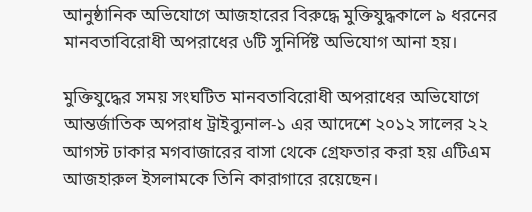আনুষ্ঠানিক অভিযোগে আজহারের বিরুদ্ধে মুক্তিযুদ্ধকালে ৯ ধরনের মানবতাবিরোধী অপরাধের ৬টি সুনির্দিষ্ট অভিযোগ আনা হয়।

মুক্তিযুদ্ধের সময় সংঘটিত মানবতাবিরোধী অপরাধের অভিযোগে আন্তর্জাতিক অপরাধ ট্রাইব্যুনাল-১ এর আদেশে ২০১২ সালের ২২ আগস্ট ঢাকার মগবাজারের বাসা থেকে গ্রেফতার করা হয় এটিএম আজহারুল ইসলামকে তিনি কারাগারে রয়েছেন।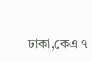ঢাকা,কেএ ৭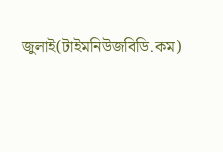জুলাই(টাইমনিউজবিডি.কম)